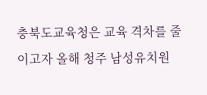충북도교육청은 교육 격차를 줄이고자 올해 청주 남성유치원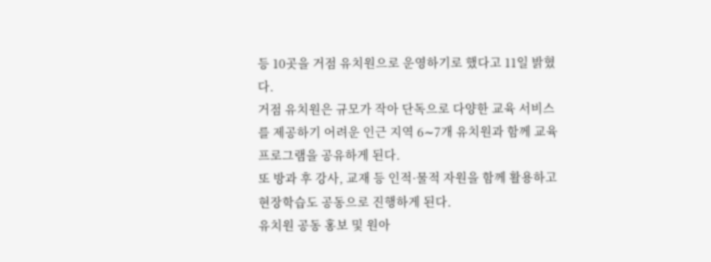등 10곳을 거점 유치원으로 운영하기로 했다고 11일 밝혔다.
거점 유치원은 규모가 작아 단독으로 다양한 교육 서비스를 제공하기 어려운 인근 지역 6∼7개 유치원과 함께 교육 프로그램을 공유하게 된다.
또 방과 후 강사, 교재 등 인적·물적 자원을 함께 활용하고 현장학습도 공동으로 진행하게 된다.
유치원 공동 홍보 및 원아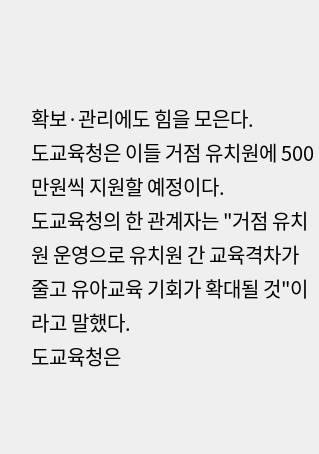확보·관리에도 힘을 모은다.
도교육청은 이들 거점 유치원에 500만원씩 지원할 예정이다.
도교육청의 한 관계자는 "거점 유치원 운영으로 유치원 간 교육격차가 줄고 유아교육 기회가 확대될 것"이라고 말했다.
도교육청은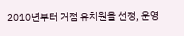2010년부터 거점 유치원을 선정, 운영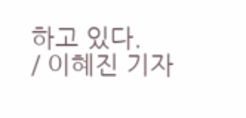하고 있다.
/ 이혜진 기자